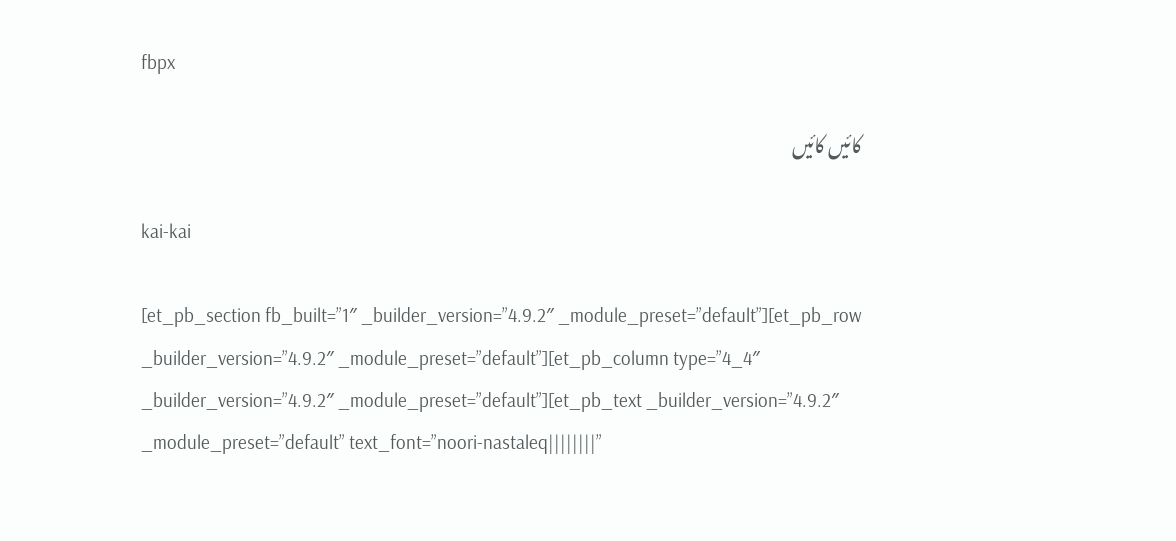fbpx

کائیں کائیں

kai-kai

[et_pb_section fb_built=”1″ _builder_version=”4.9.2″ _module_preset=”default”][et_pb_row _builder_version=”4.9.2″ _module_preset=”default”][et_pb_column type=”4_4″ _builder_version=”4.9.2″ _module_preset=”default”][et_pb_text _builder_version=”4.9.2″ _module_preset=”default” text_font=”noori-nastaleq||||||||”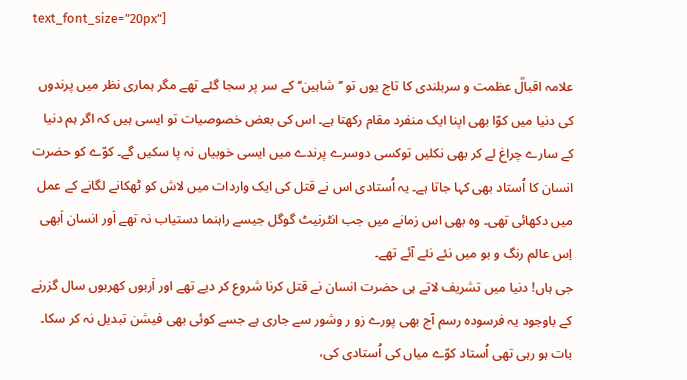text_font_size=”20px”]

علامہ اقبالؒ عظمت و سربلندی کا تاج یوں تو ’’شاہین‘‘ کے سر پر سجا گئے تھے مگر ہماری نظر میں پرندوں کی دنیا میں کوّا بھی اپنا ایک منفرد مقام رکھتا ہے۔ اس کی بعض خصوصیات تو ایسی ہیں کہ اگر ہم دنیا کے سارے چراغ لے کر بھی نکلیں توکسی دوسرے پرندے میں ایسی خوبیاں نہ پا سکیں گے۔ کوّے کو حضرت انسان کا اُستاد بھی کہا جاتا ہے۔ یہ اُستادی اس نے قتل کی ایک واردات میں لاش کو ٹھکانے لگانے کے عمل میں دکھائی تھی۔ وہ بھی اس زمانے میں جب انٹرنیٹ گوگل جیسے راہنما دستیاب نہ تھے اَور انسان اَبھی اِس عالم رنگ و بو میں نئے نئے آئے تھے۔
جی ہاں! دنیا میں تشریف لاتے ہی حضرت انسان نے قتل کرنا شروع کر دیے تھے اور اَربوں کھربوں سال گزرنے کے باوجود یہ فرسودہ رسم آج بھی پورے زو ر وشور سے جاری ہے جسے کوئی بھی فیشن تبدیل نہ کر سکا۔ بات ہو رہی تھی اُستاد کوّے میاں کی اُستادی کی،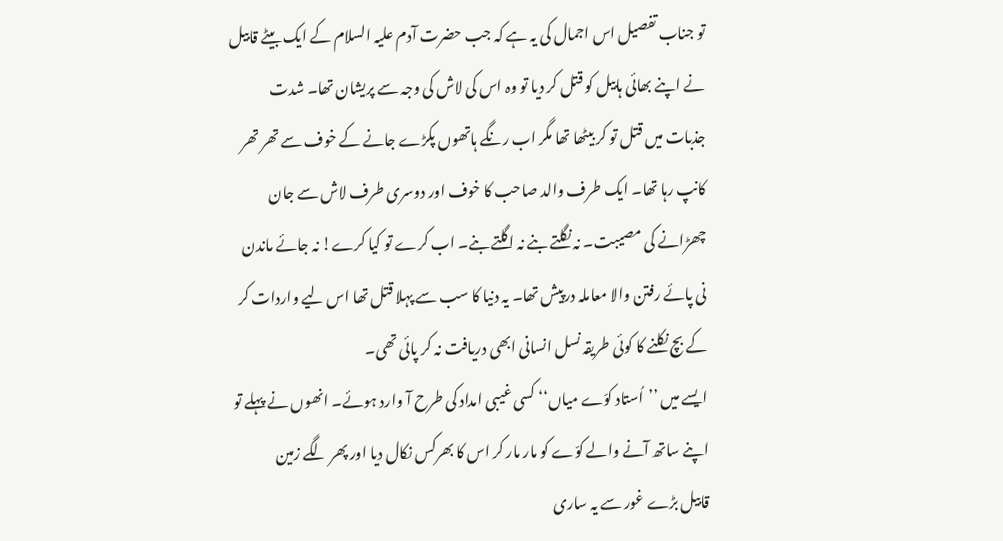تو جناب تفصیل اس اجمال کی یہ ہے کہ جب حضرت آدم علیہ السلام کے ایک بیٹے قابیل نے اپنے بھائی ہابیل کو قتل کر دیا تو وہ اس کی لاش کی وجہ سے پریشان تھا۔ شدت جذبات میں قتل تو کر بیٹھا تھا مگر اب رنگے ہاتھوں پکڑے جانے کے خوف سے تھر تھر کانپ رہا تھا۔ ایک طرف والد صاحب کا خوف اور دوسری طرف لاش سے جان چھڑانے کی مصیبت۔ نہ نگلتے بنے نہ اگلتے بنے۔ اب کرے تو کیا کرے! نہ جائے ماندن نی پائے رفتن والا معاملہ درپیش تھا۔ یہ دنیا کا سب سے پہلا قتل تھا اس لیے واردات کر کے بچ نکلنے کا کوئی طریقہ نسل انسانی ابھی دریافت نہ کر پائی تھی۔
ایسے میں ’’اُستاد کوّے میاں‘‘ کسی غیبی امداد کی طرح آ وارد ہوئے۔ انھوں نے پہلے تو اپنے ساتھ آنے والے کوّے کو مار مار کر اس کا بھرکس نکال دیا اور پھر لگے زمین
قابیل بڑے غور سے یہ ساری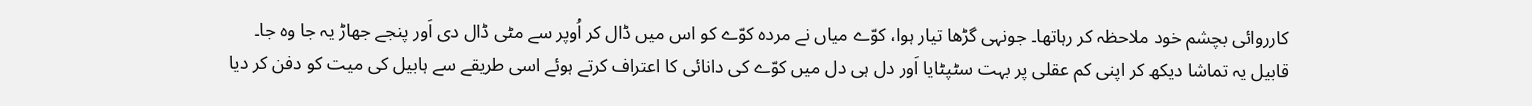کارروائی بچشم خود ملاحظہ کر رہاتھا۔ جونہی گڑھا تیار ہوا، کوّے میاں نے مردہ کوّے کو اس میں ڈال کر اُوپر سے مٹی ڈال دی اَور پنجے جھاڑ یہ جا وہ جا۔
قابیل یہ تماشا دیکھ کر اپنی کم عقلی پر بہت سٹپٹایا اَور دل ہی دل میں کوّے کی دانائی کا اعتراف کرتے ہوئے اسی طریقے سے ہابیل کی میت کو دفن کر دیا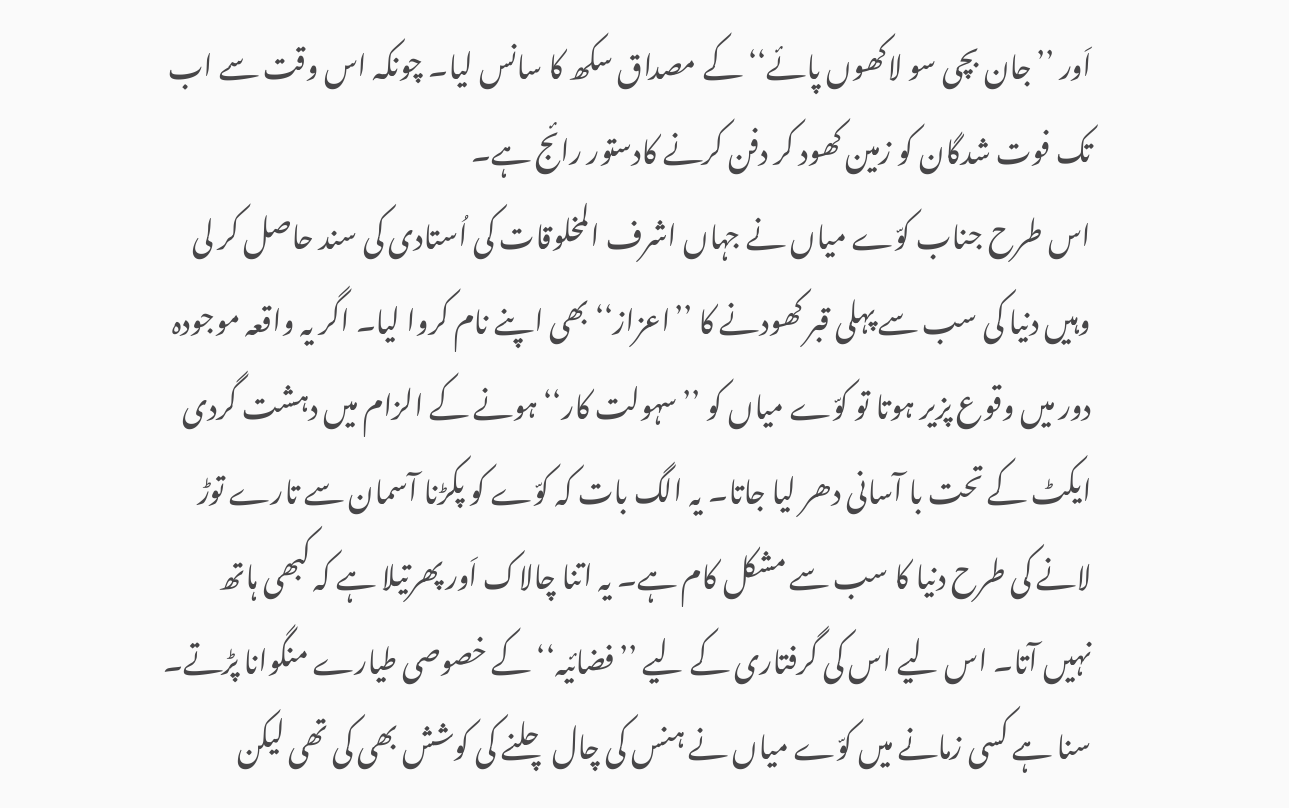اَور ’’جان بچی سو لاکھوں پائے‘‘ کے مصداق سکھ کا سانس لیا۔ چونکہ اس وقت سے اب تک فوت شدگان کو زمین کھود کر دفن کرنے کادستور رائج ہے۔
اس طرح جناب کوّے میاں نے جہاں اشرف المخلوقات کی اُستادی کی سند حاصل کر لی وہیں دنیا کی سب سے پہلی قبر کھودنے کا ’’اعزاز‘‘ بھی اپنے نام کروا لیا۔ اگر یہ واقعہ موجودہ دور میں وقوع پزیر ہوتا تو کوّے میاں کو ’’سہولت کار‘‘ ہونے کے الزام میں دہشت گردی ایکٹ کے تحت با آسانی دھر لیا جاتا۔ یہ الگ بات کہ کوّے کو پکڑنا آسمان سے تارے توڑ لانے کی طرح دنیا کا سب سے مشکل کام ہے۔ یہ اتنا چالاک اَور پھرتیلا ہے کہ کبھی ہاتھ نہیں آتا۔ اس لیے اس کی گرفتاری کے لیے ’’فضائیہ‘‘ کے خصوصی طیارے منگوانا پڑتے۔
سنا ہے کسی زمانے میں کوّے میاں نے ہنس کی چال چلنے کی کوشش بھی کی تھی لیکن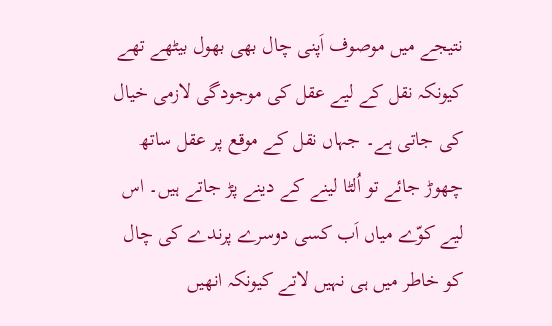نتیجے میں موصوف اَپنی چال بھی بھول بیٹھے تھے کیونکہ نقل کے لیے عقل کی موجودگی لازمی خیال کی جاتی ہے۔ جہاں نقل کے موقع پر عقل ساتھ چھوڑ جائے تو اُلٹا لینے کے دینے پڑ جاتے ہیں۔ اس لیے کوّے میاں اَب کسی دوسرے پرندے کی چال کو خاطر میں ہی نہیں لاتے کیونکہ انھیں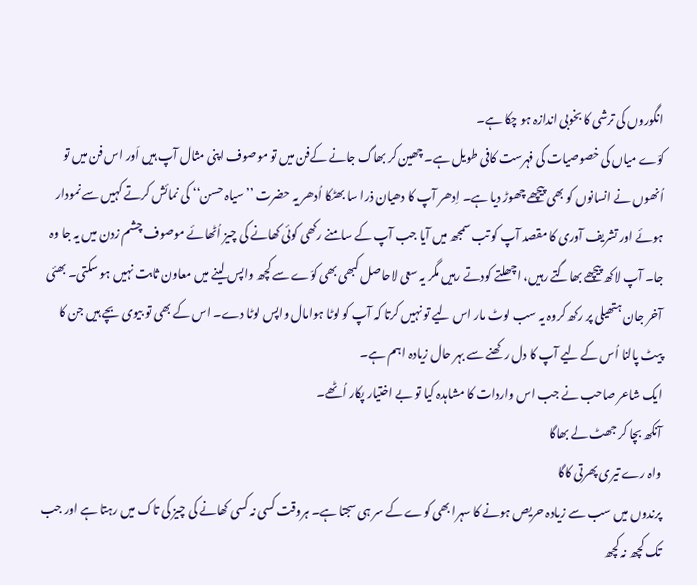انگوروں کی ترشی کا بخوبی اندازہ ہو چکا ہے۔
کوّے میاں کی خصوصیات کی فہرست کافی طویل ہے۔ چھین کر بھاگ جانے کےفن میں تو موصوف اپنی مثال آپ ہیں اَور اس فن میں تو اُنھوں نے انسانوں کو بھی پیچھے چھوڑ دیا ہے۔ اِدھر آپ کا دھیان ذرا سا بھٹکا اُدھر یہ حضرت ’’سیاہ حسن‘‘ کی نمائش کرتے کہیں سے نمودار ہوئے اور تشریف آوری کا مقصد آپ کو تب سمجھ میں آیا جب آپ کے سامنے رکھی کوئی کھانے کی چیز اُٹھائے موصوف چشم زدن میں یہ جا وہ جا۔ آپ لاکھ پیچھے بھاگتے رہیں، اچھلتے کودتے رہیں مگر یہ سعی لاحاصل کبھی بھی کوّے سے کچھ واپس لینے میں معاون ثابت نہیں ہو سکتی۔ بھئی آخر جان ہتھیلی پر رکھ کروہ یہ سب لوٹ مار اس لیے تو نہیں کرتا کہ آپ کو لوٹا ہوامال واپس لوٹا دے۔ اس کے بھی تو بیوی بچے ہیں جن کا پیٹ پالنا اُس کے لیے آپ کا دل رکھنے سے بہر حال زیادہ اہم ہے۔
ایک شاعر صاحب نے جب اس واردات کا مشاہدہ کیا تو بے اختیار پکار اُٹھے۔
آنکھ بچا کر جھٹ لے بھاگا
واہ رے تیری پھرتی کاگا
پرندوں میں سب سے زیادہ حریص ہونے کا سہرا بھی کوے کے سر ہی سجتا ہے۔ ہروقت کسی نہ کسی کھانے کی چیز کی تاک میں رہتا ہے اور جب تک کچھ نہ کچھ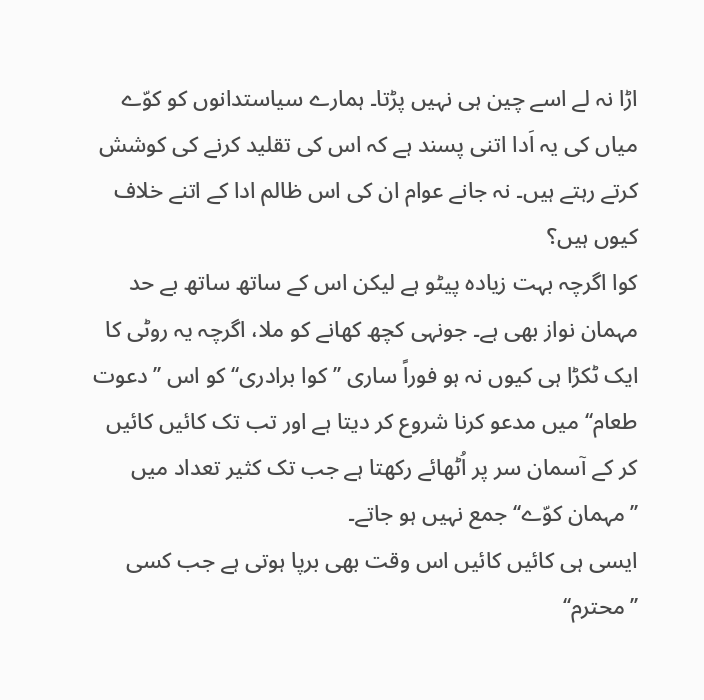اڑا نہ لے اسے چین ہی نہیں پڑتا۔ ہمارے سیاستدانوں کو کوّے میاں کی یہ اَدا اتنی پسند ہے کہ اس کی تقلید کرنے کی کوشش کرتے رہتے ہیں۔ نہ جانے عوام ان کی اس ظالم ادا کے اتنے خلاف کیوں ہیں؟
کوا اگرچہ بہت زیادہ پیٹو ہے لیکن اس کے ساتھ ساتھ بے حد مہمان نواز بھی ہے۔ جونہی کچھ کھانے کو ملا، اگرچہ یہ روٹی کا ایک ٹکڑا ہی کیوں نہ ہو فوراً ساری ’’کوا برادری‘‘ کو اس ’’دعوت طعام‘‘ میں مدعو کرنا شروع کر دیتا ہے اور تب تک کائیں کائیں کر کے آسمان سر پر اُٹھائے رکھتا ہے جب تک کثیر تعداد میں ’’مہمان کوّے‘‘ جمع نہیں ہو جاتے۔
ایسی ہی کائیں کائیں اس وقت بھی برپا ہوتی ہے جب کسی ’’محترم‘‘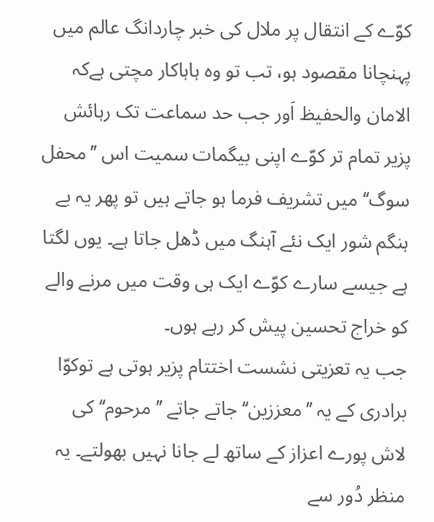کوّے کے انتقال پر ملال کی خبر چاردانگ عالم میں پہنچانا مقصود ہو، تب تو وہ ہاہاکار مچتی ہےکہ الامان والحفیظ اَور جب حد سماعت تک رہائش پزیر تمام تر کوّے اپنی بیگمات سمیت اس ’’محفل سوگ‘‘ میں تشریف فرما ہو جاتے ہیں تو پھر یہ بے ہنگم شور ایک نئے آہنگ میں ڈھل جاتا ہے۔ یوں لگتا ہے جیسے سارے کوّے ایک ہی وقت میں مرنے والے کو خراج تحسین پیش کر رہے ہوں۔
جب یہ تعزیتی نشست اختتام پزیر ہوتی ہے توکوّا برادری کے یہ ’’معززین‘‘ جاتے جاتے ’’ مرحوم‘‘ کی لاش پورے اعزاز کے ساتھ لے جانا نہیں بھولتے۔ یہ منظر دُور سے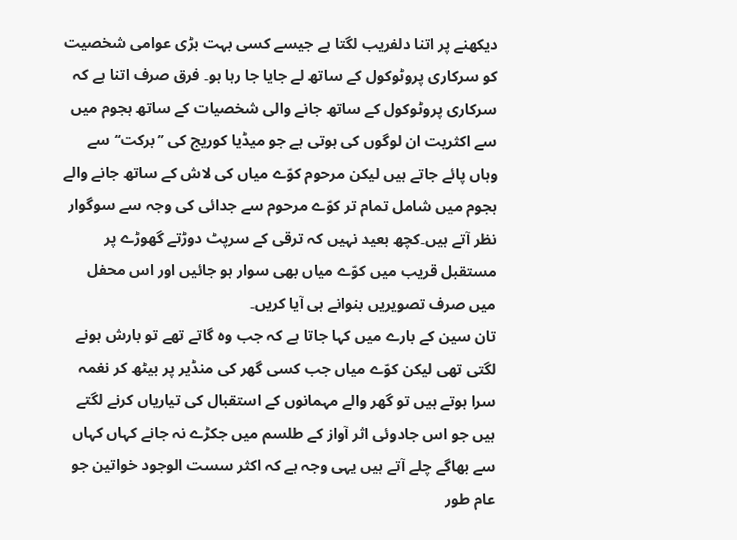دیکھنے پر اتنا دلفریب لگتا ہے جیسے کسی بہت بڑی عوامی شخصیت کو سرکاری پروٹوکول کے ساتھ لے جایا جا رہا ہو۔ فرق صرف اتنا ہے کہ سرکاری پروٹوکول کے ساتھ جانے والی شخصیات کے ساتھ ہجوم میں سے اکثریت ان لوگوں کی ہوتی ہے جو میڈیا کوریج کی ’’برکت‘‘ سے وہاں پائے جاتے ہیں لیکن مرحوم کوّے میاں کی لاش کے ساتھ جانے والے ہجوم میں شامل تمام تر کوّے مرحوم سے جدائی کی وجہ سے سوگوار نظر آتے ہیں۔کچھ بعید نہیں کہ ترقی کے سرپٹ دوڑتے گھوڑے پر مستقبل قریب میں کوّے میاں بھی سوار ہو جائیں اور اس محفل میں صرف تصویریں بنوانے ہی آیا کریں۔
تان سین کے بارے میں کہا جاتا ہے کہ جب وہ گاتے تھے تو بارش ہونے لگتی تھی لیکن کوّے میاں جب کسی گھر کی منڈیر پر بیٹھ کر نغمہ سرا ہوتے ہیں تو گھر والے مہمانوں کے استقبال کی تیاریاں کرنے لگتے ہیں جو اس جادوئی اثر آواز کے طلسم میں جکڑے نہ جانے کہاں کہاں سے بھاگے چلے آتے ہیں یہی وجہ ہے کہ اکثر سست الوجود خواتین جو عام طور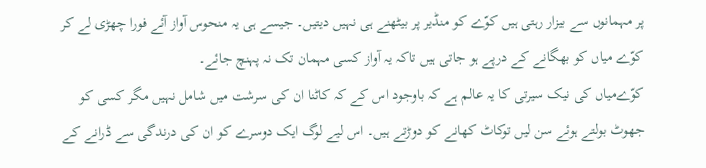پر مہمانوں سے بیزار رہتی ہیں کوّے کو منڈیر پر بیٹھنے ہی نہیں دیتیں۔ جیسے ہی یہ منحوس آواز آئے فورا چھڑی لے کر کوّے میاں کو بھگانے کے درپے ہو جاتی ہیں تاکہ یہ آواز کسی مہمان تک نہ پہنچ جائے۔
کوّےمیاں کی نیک سیرتی کا یہ عالم ہے کہ باوجود اس کے کہ کاٹنا ان کی سرشت میں شامل نہیں مگر کسی کو جھوٹ بولتے ہوئے سن لیں توکاٹ کھانے کو دوڑتے ہیں۔ اس لیے لوگ ایک دوسرے کو ان کی درندگی سے ڈرانے کے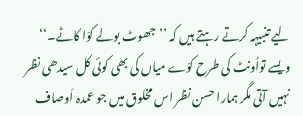لیے تنبیہہ کرتے رہتے ہیں کہ ’’جھوٹ بولے کوّا کاٹے۔‘‘
ویسے تواُونٹ کی طرح کوّے میاں کی بھی کوئی کل سیدھی نظر نہیں آتی مگر ہمارا حسن نظر اس مخلوق میں جو عمدہ اَوصاف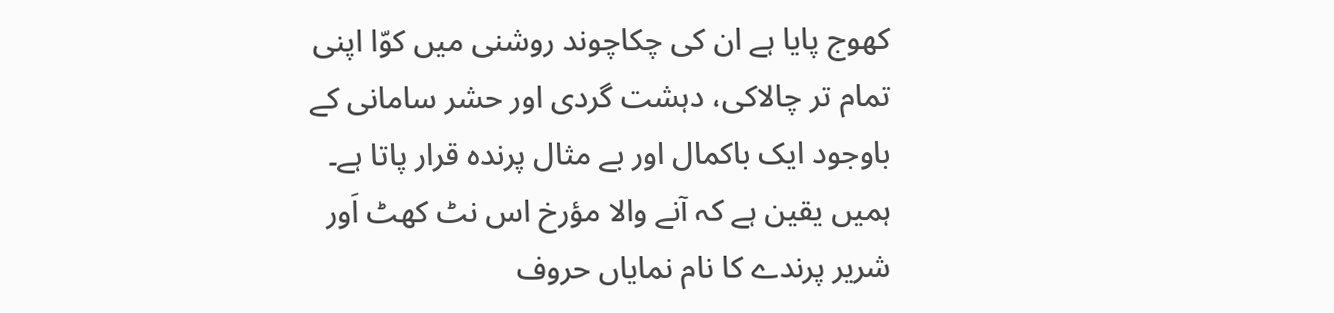کھوج پایا ہے ان کی چکاچوند روشنی میں کوّا اپنی تمام تر چالاکی، دہشت گردی اور حشر سامانی کے باوجود ایک باکمال اور بے مثال پرندہ قرار پاتا ہے۔ ہمیں یقین ہے کہ آنے والا مؤرخ اس نٹ کھٹ اَور شریر پرندے کا نام نمایاں حروف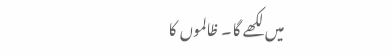میں لکھے گا۔ ظالموں کا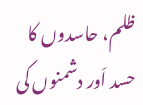ظلم، حاسدوں کا حسد اَور دشمنوں کی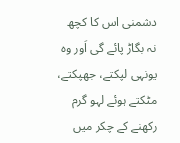دشمنی اس کا کچھ نہ بگاڑ پائے گی اَور وہ یونہی لپکتے، جھپکتے، مٹکتے ہوئے لہو گرم رکھنے کے چکر میں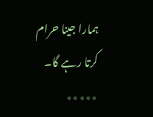ہمارا جینا حرام کرتا رہے گا۔
٭٭٭٭٭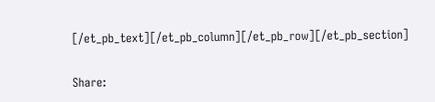[/et_pb_text][/et_pb_column][/et_pb_row][/et_pb_section]

Share: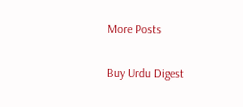More Posts

Buy Urdu Digest